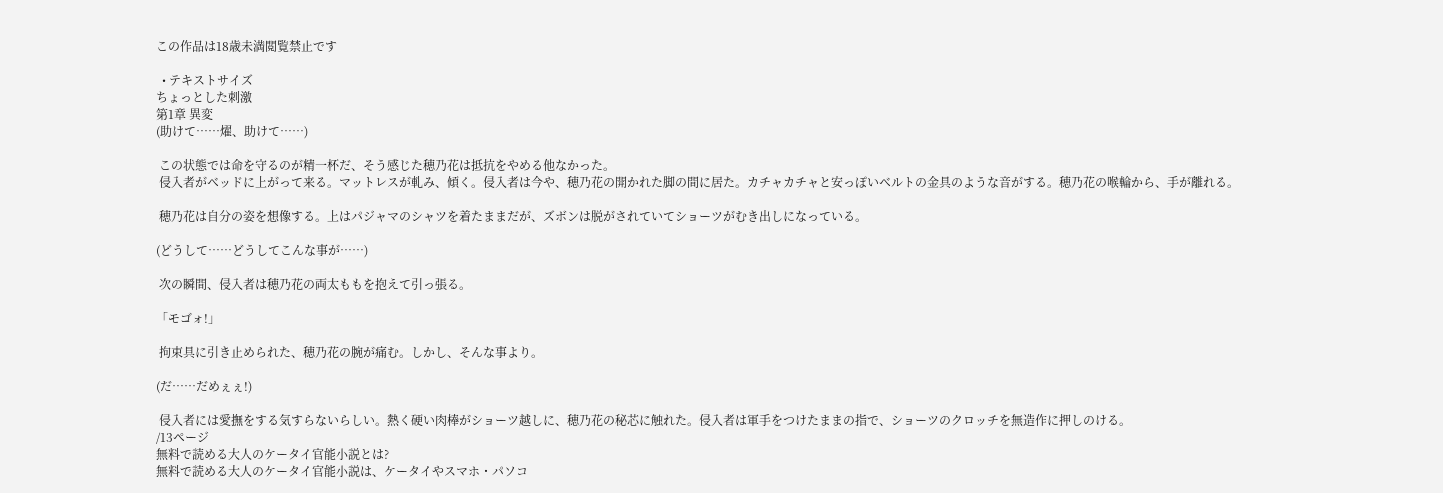この作品は18歳未満閲覧禁止です

  • テキストサイズ
ちょっとした刺激
第1章 異変
(助けて……燿、助けて……)

 この状態では命を守るのが精一杯だ、そう感じた穂乃花は抵抗をやめる他なかった。
 侵入者がベッドに上がって来る。マットレスが軋み、傾く。侵入者は今や、穂乃花の開かれた脚の間に居た。カチャカチャと安っぽいベルトの金具のような音がする。穂乃花の喉輪から、手が離れる。

 穂乃花は自分の姿を想像する。上はパジャマのシャツを着たままだが、ズボンは脱がされていてショーツがむき出しになっている。

(どうして……どうしてこんな事が……)

 次の瞬間、侵入者は穂乃花の両太ももを抱えて引っ張る。

「モゴォ!」

 拘束具に引き止められた、穂乃花の腕が痛む。しかし、そんな事より。

(だ……だめぇぇ!)

 侵入者には愛撫をする気すらないらしい。熱く硬い肉棒がショーツ越しに、穂乃花の秘芯に触れた。侵入者は軍手をつけたままの指で、ショーツのクロッチを無造作に押しのける。
/13ページ
無料で読める大人のケータイ官能小説とは?
無料で読める大人のケータイ官能小説は、ケータイやスマホ・パソコ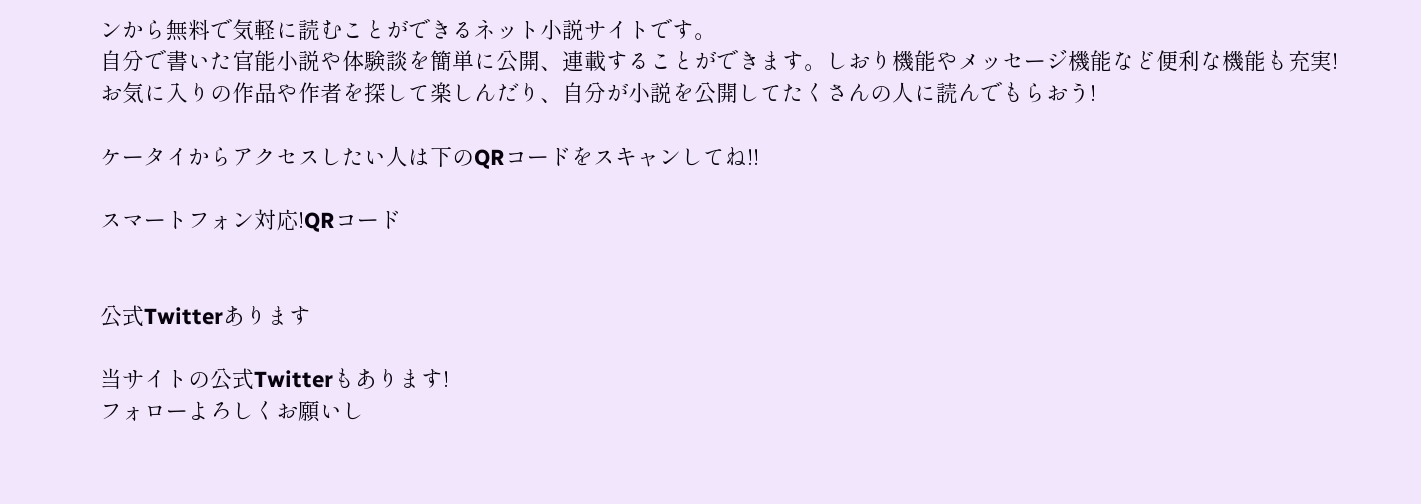ンから無料で気軽に読むことができるネット小説サイトです。
自分で書いた官能小説や体験談を簡単に公開、連載することができます。しおり機能やメッセージ機能など便利な機能も充実!
お気に入りの作品や作者を探して楽しんだり、自分が小説を公開してたくさんの人に読んでもらおう!

ケータイからアクセスしたい人は下のQRコードをスキャンしてね!!

スマートフォン対応!QRコード


公式Twitterあります

当サイトの公式Twitterもあります!
フォローよろしくお願いし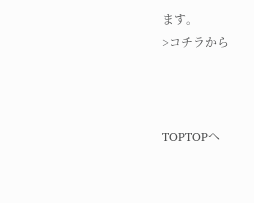ます。
>コチラから



TOPTOPへ